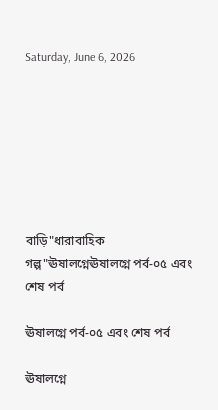Saturday, June 6, 2026







বাড়ি"ধারাবাহিক গল্প"ঊষালগ্নেঊষালগ্নে পর্ব-০৫ এবং শেষ পর্ব

ঊষালগ্নে পর্ব-০৫ এবং শেষ পর্ব

ঊষালগ্নে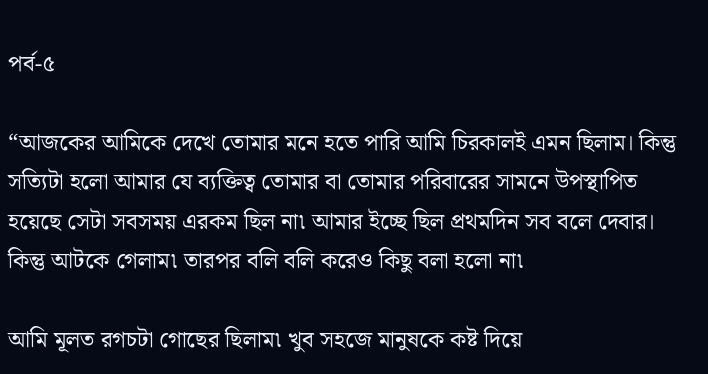পর্ব-৫

“আজকের আমিকে দেখে তোমার মনে হতে পারি আমি চিরকালই এমন ছিলাম। কিন্তু সত্যিটা হলো আমার যে ব্যক্তিত্ব তোমার বা তোমার পরিবারের সামনে উপস্থাপিত হয়েছে সেটা সবসময় এরকম ছিল না৷ আমার ইচ্ছে ছিল প্রথমদিন সব বলে দেবার। কিন্তু আটকে গেলাম৷ তারপর বলি বলি করেও কিছু বলা হলো না৷

আমি মূলত রগচটা গোছের ছিলাম৷ খুব সহজে মানুষকে কষ্ট দিয়ে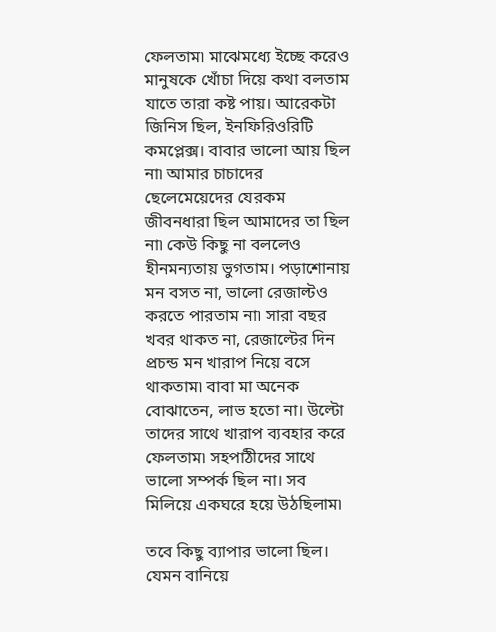ফেলতাম৷ মাঝেমধ্যে ইচ্ছে করেও মানুষকে খোঁচা দিয়ে কথা বলতাম যাতে তারা কষ্ট পায়। আরেকটা জিনিস ছিল, ইনফিরিওরিটি কমপ্লেক্স। বাবার ভালো আয় ছিল না৷ আমার চাচাদের ছেলেমেয়েদের যেরকম জীবনধারা ছিল আমাদের তা ছিল না৷ কেউ কিছু না বললেও হীনমন্যতায় ভুগতাম। পড়াশোনায় মন বসত না, ভালো রেজাল্টও করতে পারতাম না৷ সারা বছর খবর থাকত না, রেজাল্টের দিন প্রচন্ড মন খারাপ নিয়ে বসে থাকতাম৷ বাবা মা অনেক বোঝাতেন, লাভ হতো না। উল্টো তাদের সাথে খারাপ ব্যবহার করে ফেলতাম৷ সহপাঠীদের সাথে ভালো সম্পর্ক ছিল না। সব মিলিয়ে একঘরে হয়ে উঠছিলাম৷

তবে কিছু ব্যাপার ভালো ছিল। যেমন বানিয়ে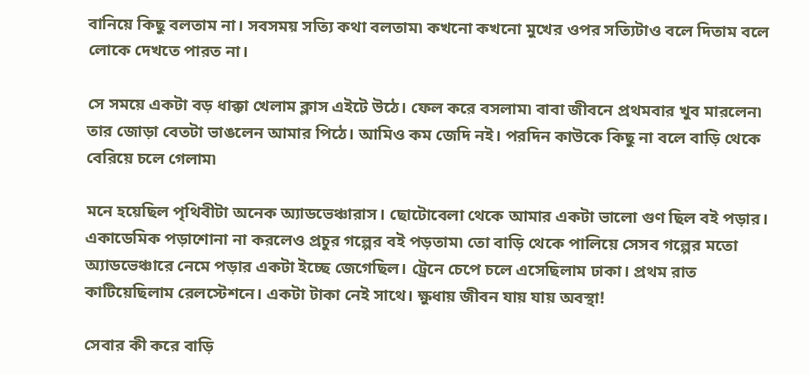বানিয়ে কিছু বলতাম না। সবসময় সত্যি কথা বলতাম৷ কখনো কখনো মুখের ওপর সত্যিটাও বলে দিতাম বলে লোকে দেখতে পারত না।

সে সময়ে একটা বড় ধাক্কা খেলাম ক্লাস এইটে উঠে। ফেল করে বসলাম৷ বাবা জীবনে প্রথমবার খুব মারলেন৷ তার জোড়া বেতটা ভাঙলেন আমার পিঠে। আমিও কম জেদি নই। পরদিন কাউকে কিছু না বলে বাড়ি থেকে বেরিয়ে চলে গেলাম৷

মনে হয়েছিল পৃথিবীটা অনেক অ্যাডভেঞ্চারাস। ছোটোবেলা থেকে আমার একটা ভালো গুণ ছিল বই পড়ার। একাডেমিক পড়াশোনা না করলেও প্রচুর গল্পের বই পড়তাম৷ তো বাড়ি থেকে পালিয়ে সেসব গল্পের মতো অ্যাডভেঞ্চারে নেমে পড়ার একটা ইচ্ছে জেগেছিল। ট্রেনে চেপে চলে এসেছিলাম ঢাকা। প্রথম রাত কাটিয়েছিলাম রেলস্টেশনে। একটা টাকা নেই সাথে। ক্ষুধায় জীবন যায় যায় অবস্থা!

সেবার কী করে বাড়ি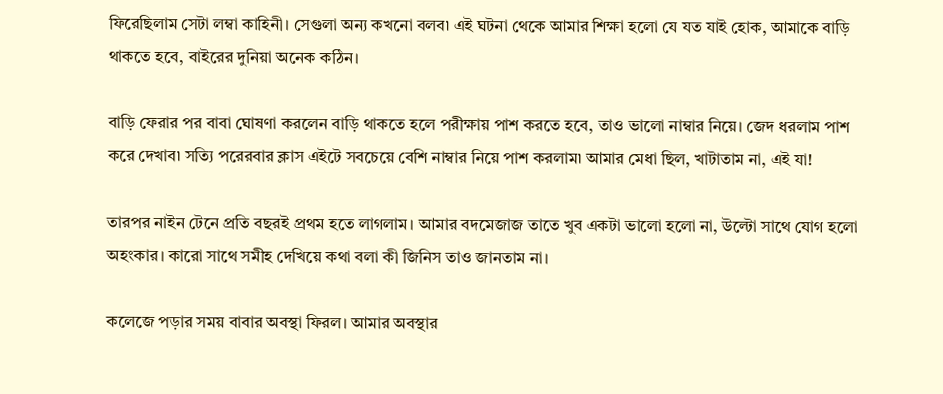ফিরেছিলাম সেটা লম্বা কাহিনী। সেগুলা অন্য কখনো বলব৷ এই ঘটনা থেকে আমার শিক্ষা হলো যে যত যাই হোক, আমাকে বাড়ি থাকতে হবে, বাইরের দুনিয়া অনেক কঠিন।

বাড়ি ফেরার পর বাবা ঘোষণা করলেন বাড়ি থাকতে হলে পরীক্ষায় পাশ করতে হবে, তাও ভালো নাম্বার নিয়ে। জেদ ধরলাম পাশ করে দেখাব৷ সত্যি পরেরবার ক্লাস এইটে সবচেয়ে বেশি নাম্বার নিয়ে পাশ করলাম৷ আমার মেধা ছিল, খাটাতাম না, এই যা!

তারপর নাইন টেনে প্রতি বছরই প্রথম হতে লাগলাম। আমার বদমেজাজ তাতে খুব একটা ভালো হলো না, উল্টো সাথে যোগ হলো অহংকার। কারো সাথে সমীহ দেখিয়ে কথা বলা কী জিনিস তাও জানতাম না।

কলেজে পড়ার সময় বাবার অবস্থা ফিরল। আমার অবস্থার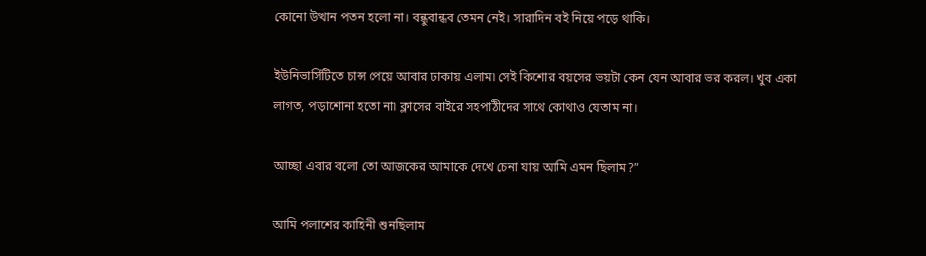কোনো উত্থান পতন হলো না। বন্ধুবান্ধব তেমন নেই। সারাদিন বই নিয়ে পড়ে থাকি।

ইউনিভার্সিটিতে চান্স পেয়ে আবার ঢাকায় এলাম৷ সেই কিশোর বয়সের ভয়টা কেন যেন আবার ভর করল। খুব একা লাগত, পড়াশোনা হতো না৷ ক্লাসের বাইরে সহপাঠীদের সাথে কোথাও যেতাম না।

আচ্ছা এবার বলো তো আজকের আমাকে দেখে চেনা যায় আমি এমন ছিলাম?”

আমি পলাশের কাহিনী শুনছিলাম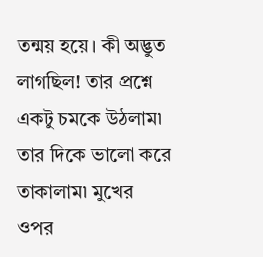তন্ময় হয়ে। কী অদ্ভুত লাগছিল! তার প্রশ্নে একটু চমকে উঠলাম৷ তার দিকে ভালো করে তাকালাম৷ মুখের ওপর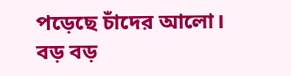পড়েছে চাঁদের আলো। বড় বড়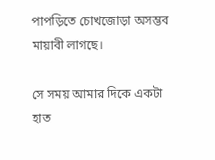পাপড়িতে চোখজোড়া অসম্ভব মায়াবী লাগছে।

সে সময় আমার দিকে একটা হাত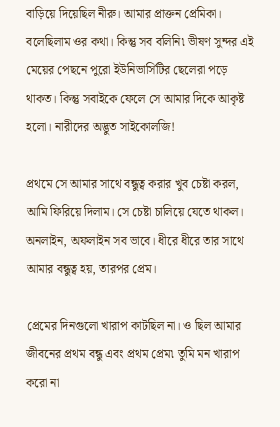বাড়িয়ে দিয়েছিল নীরু। আমার প্রাক্তন প্রেমিকা। বলেছিলাম ওর কথা। কিন্তু সব বলিনি৷ ভীষণ সুন্দর এই মেয়ের পেছনে পুরো ইউনিভার্সিটির ছেলেরা পড়ে থাকত। কিন্তু সবাইকে ফেলে সে আমার দিকে আকৃষ্ট হলো। নারীদের অদ্ভুত সাইকোলজি!

প্রথমে সে আমার সাথে বন্ধুত্ব করার খুব চেষ্টা করল, আমি ফিরিয়ে দিলাম। সে চেষ্টা চালিয়ে যেতে থাকল। অনলাইন, অফলাইন সব ভাবে। ধীরে ধীরে তার সাথে আমার বন্ধুত্ব হয়, তারপর প্রেম।

প্রেমের দিনগুলো খারাপ কাটছিল না। ও ছিল আমার জীবনের প্রথম বন্ধু এবং প্রথম প্রেম৷ তুমি মন খারাপ করো না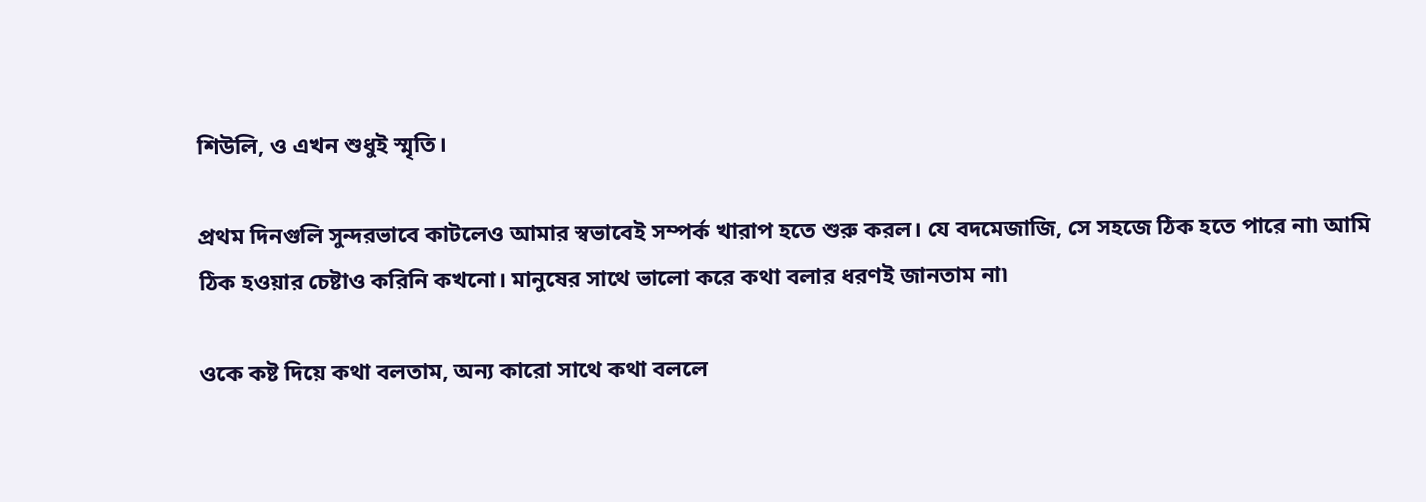শিউলি, ও এখন শুধুই স্মৃতি।

প্রথম দিনগুলি সুন্দরভাবে কাটলেও আমার স্বভাবেই সম্পর্ক খারাপ হতে শুরু করল। যে বদমেজাজি, সে সহজে ঠিক হতে পারে না৷ আমি ঠিক হওয়ার চেষ্টাও করিনি কখনো। মানুষের সাথে ভালো করে কথা বলার ধরণই জানতাম না৷

ওকে কষ্ট দিয়ে কথা বলতাম, অন্য কারো সাথে কথা বললে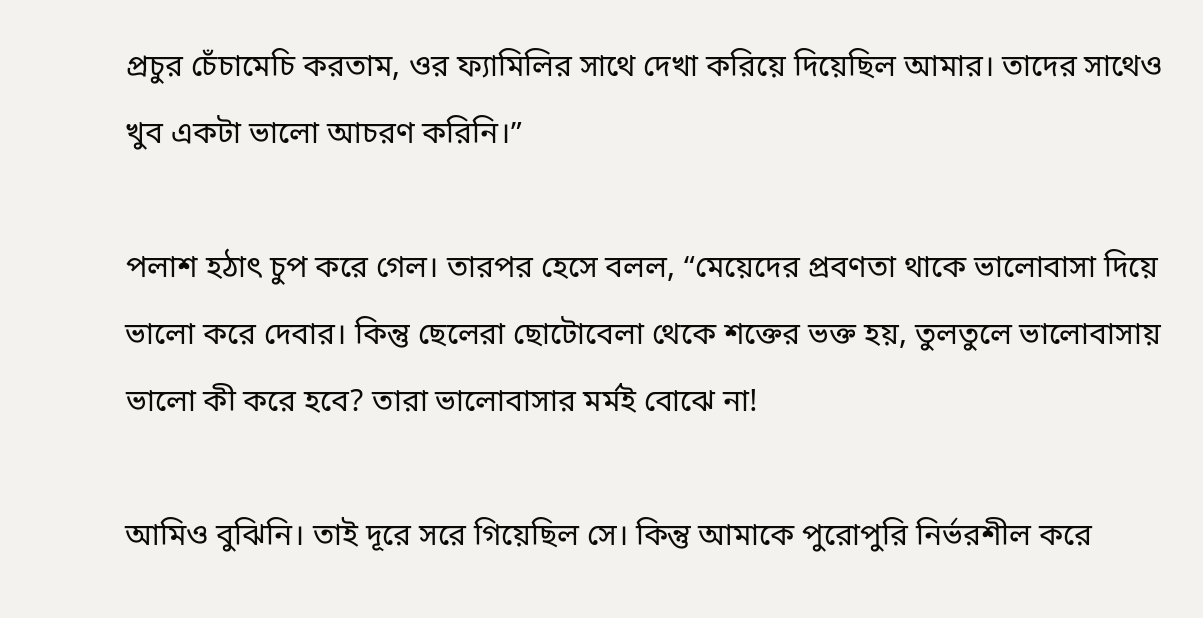প্রচুর চেঁচামেচি করতাম, ওর ফ্যামিলির সাথে দেখা করিয়ে দিয়েছিল আমার। তাদের সাথেও খুব একটা ভালো আচরণ করিনি।”

পলাশ হঠাৎ চুপ করে গেল। তারপর হেসে বলল, “মেয়েদের প্রবণতা থাকে ভালোবাসা দিয়ে ভালো করে দেবার। কিন্তু ছেলেরা ছোটোবেলা থেকে শক্তের ভক্ত হয়, তুলতুলে ভালোবাসায় ভালো কী করে হবে? তারা ভালোবাসার মর্মই বোঝে না!

আমিও বুঝিনি। তাই দূরে সরে গিয়েছিল সে। কিন্তু আমাকে পুরোপুরি নির্ভরশীল করে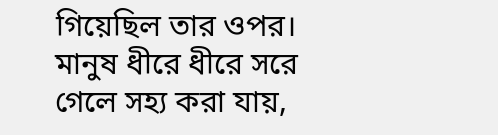গিয়েছিল তার ওপর। মানুষ ধীরে ধীরে সরে গেলে সহ্য করা যায়,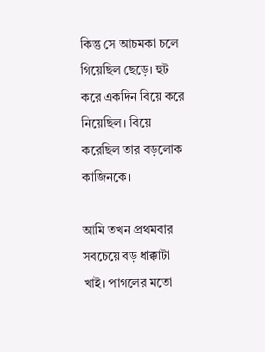কিন্তু সে আচমকা চলে গিয়েছিল ছেড়ে। হুট করে একদিন বিয়ে করে নিয়েছিল। বিয়ে করেছিল তার বড়লোক কাজিনকে।

আমি তখন প্রথমবার সবচেয়ে বড় ধাক্কাটা খাই। পাগলের মতো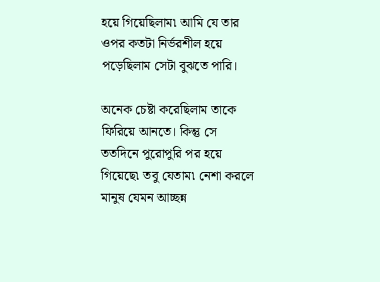হয়ে গিয়েছিলাম৷ আমি যে তার ওপর কতটা নির্ভরশীল হয়ে পড়েছিলাম সেটা বুঝতে পারি।

অনেক চেষ্টা করেছিলাম তাকে ফিরিয়ে আনতে। কিন্তু সে ততদিনে পুরোপুরি পর হয়ে গিয়েছে৷ তবু যেতাম৷ নেশা করলে মানুষ যেমন আচ্ছন্ন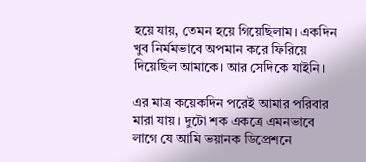হয়ে যায়, তেমন হয়ে গিয়েছিলাম। একদিন খুব নির্মমভাবে অপমান করে ফিরিয়ে দিয়েছিল আমাকে। আর সেদিকে যাইনি।

এর মাত্র কয়েকদিন পরেই আমার পরিবার মারা যায়। দুটো শক একত্রে এমনভাবে লাগে যে আমি ভয়ানক ডিপ্রেশনে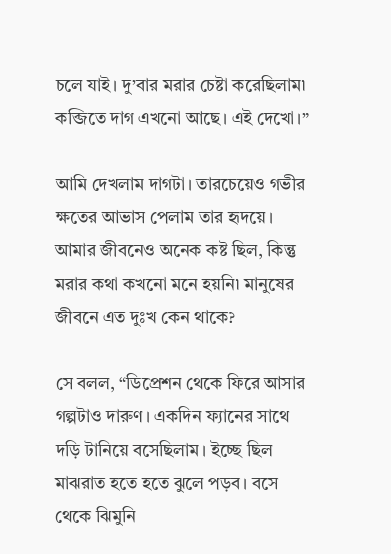চলে যাই। দু’বার মরার চেষ্টা করেছিলাম৷ কব্জিতে দাগ এখনো আছে। এই দেখো।”

আমি দেখলাম দাগটা। তারচেয়েও গভীর ক্ষতের আভাস পেলাম তার হৃদয়ে। আমার জীবনেও অনেক কষ্ট ছিল, কিন্তু মরার কথা কখনো মনে হয়নি৷ মানুষের জীবনে এত দুঃখ কেন থাকে?

সে বলল, “ডিপ্রেশন থেকে ফিরে আসার গল্পটাও দারুণ। একদিন ফ্যানের সাথে দড়ি টানিয়ে বসেছিলাম। ইচ্ছে ছিল মাঝরাত হতে হতে ঝুলে পড়ব। বসে থেকে ঝিমুনি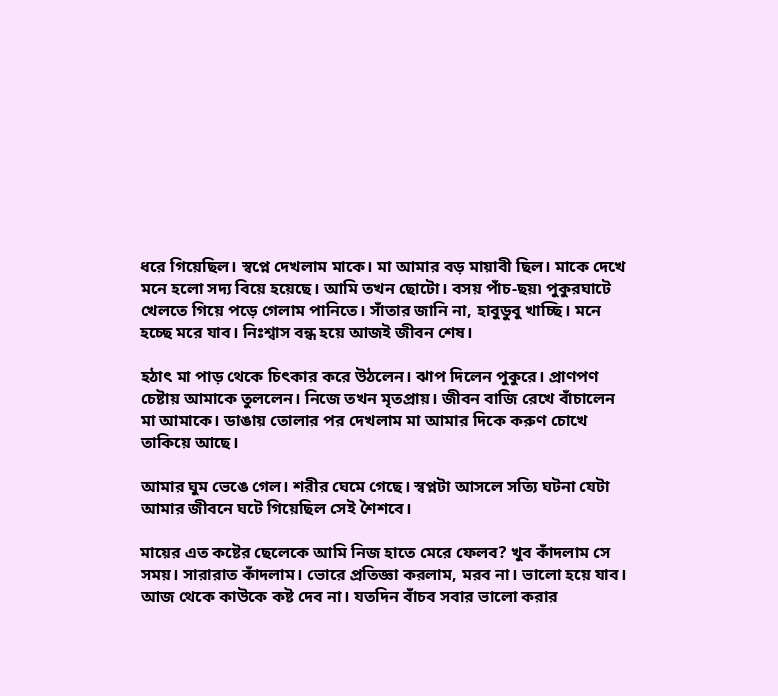ধরে গিয়েছিল। স্বপ্নে দেখলাম মাকে। মা আমার বড় মায়াবী ছিল। মাকে দেখে মনে হলো সদ্য বিয়ে হয়েছে। আমি তখন ছোটো। বসয় পাঁচ-ছয়৷ পুকুরঘাটে খেলতে গিয়ে পড়ে গেলাম পানিতে। সাঁতার জানি না, হাবুডুবু খাচ্ছি। মনে হচ্ছে মরে যাব। নিঃশ্বাস বন্ধ হয়ে আজই জীবন শেষ।

হঠাৎ মা পাড় থেকে চিৎকার করে উঠলেন। ঝাপ দিলেন পুকুরে। প্রাণপণ চেষ্টায় আমাকে তুললেন। নিজে তখন মৃতপ্রায়। জীবন বাজি রেখে বাঁচালেন মা আমাকে। ডাঙায় তোলার পর দেখলাম মা আমার দিকে করুণ চোখে তাকিয়ে আছে।

আমার ঘুম ভেঙে গেল। শরীর ঘেমে গেছে। স্বপ্নটা আসলে সত্যি ঘটনা যেটা আমার জীবনে ঘটে গিয়েছিল সেই শৈশবে।

মায়ের এত কষ্টের ছেলেকে আমি নিজ হাতে মেরে ফেলব? খুব কাঁদলাম সে সময়। সারারাত কাঁদলাম। ভোরে প্রতিজ্ঞা করলাম, মরব না। ভালো হয়ে যাব। আজ থেকে কাউকে কষ্ট দেব না। যতদিন বাঁচব সবার ভালো করার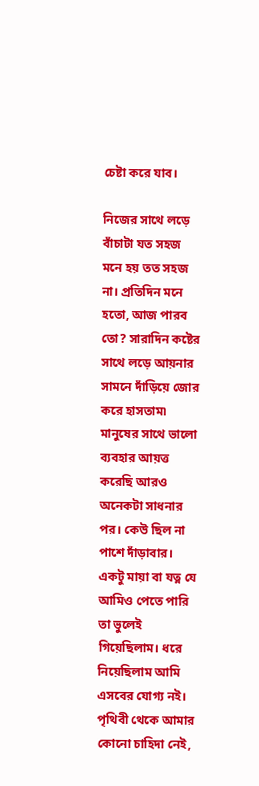চেষ্টা করে যাব।

নিজের সাথে লড়ে বাঁচাটা যত সহজ মনে হয় তত সহজ না। প্রতিদিন মনে হতো, আজ পারব তো? সারাদিন কষ্টের সাথে লড়ে আয়নার সামনে দাঁড়িয়ে জোর করে হাসতাম৷ মানুষের সাথে ভালো ব্যবহার আয়ত্ত করেছি আরও অনেকটা সাধনার পর। কেউ ছিল না পাশে দাঁড়াবার। একটু মায়া বা যত্ন যে আমিও পেতে পারি তা ভুলেই গিয়েছিলাম। ধরে নিয়েছিলাম আমি এসবের যোগ্য নই। পৃথিবী থেকে আমার কোনো চাহিদা নেই,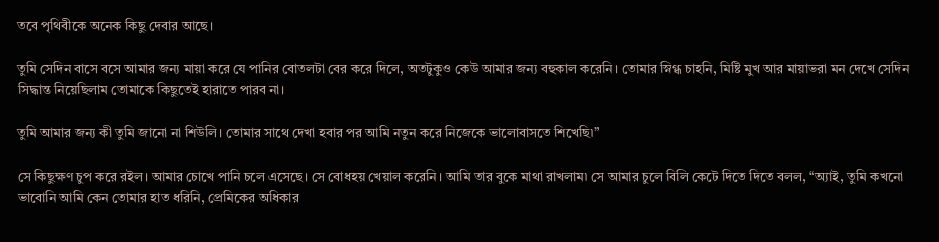তবে পৃথিবীকে অনেক কিছু দেবার আছে।

তুমি সেদিন বাসে বসে আমার জন্য মায়া করে যে পানির বোতলটা বের করে দিলে, অতটুকুও কেউ আমার জন্য বহুকাল করেনি। তোমার স্নিগ্ধ চাহনি, মিষ্টি মুখ আর মায়াভরা মন দেখে সেদিন সিদ্ধান্ত নিয়েছিলাম তোমাকে কিছুতেই হারাতে পারব না।

তুমি আমার জন্য কী তুমি জানো না শিউলি। তোমার সাথে দেখা হবার পর আমি নতুন করে নিজেকে ভালোবাসতে শিখেছি৷”

সে কিছুক্ষণ চুপ করে রইল। আমার চোখে পানি চলে এসেছে। সে বোধহয় খেয়াল করেনি। আমি তার বুকে মাথা রাখলাম৷ সে আমার চুলে বিলি কেটে দিতে দিতে বলল, “অ্যাই, তুমি কখনো ভাবোনি আমি কেন তোমার হাত ধরিনি, প্রেমিকের অধিকার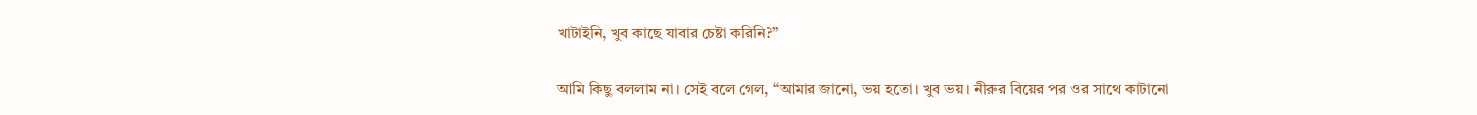খাটাইনি, খুব কাছে যাবার চেষ্টা করিনি?”

আমি কিছু বললাম না। সেই বলে গেল, “আমার জানো, ভয় হতো। খুব ভয়। নীরুর বিয়ের পর ওর সাথে কাটানো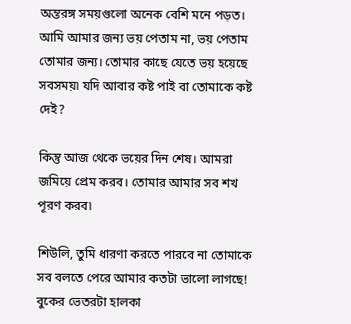অন্তরঙ্গ সময়গুলো অনেক বেশি মনে পড়ত। আমি আমার জন্য ভয় পেতাম না, ভয় পেতাম তোমার জন্য। তোমার কাছে যেতে ভয় হয়েছে সবসময়৷ যদি আবার কষ্ট পাই বা তোমাকে কষ্ট দেই?

কিন্তু আজ থেকে ভয়ের দিন শেষ। আমরা জমিয়ে প্রেম করব। তোমার আমার সব শখ পূরণ করব৷

শিউলি, তুমি ধারণা করতে পারবে না তোমাকে সব বলতে পেরে আমার কতটা ভালো লাগছে! বুকের ভেতরটা হালকা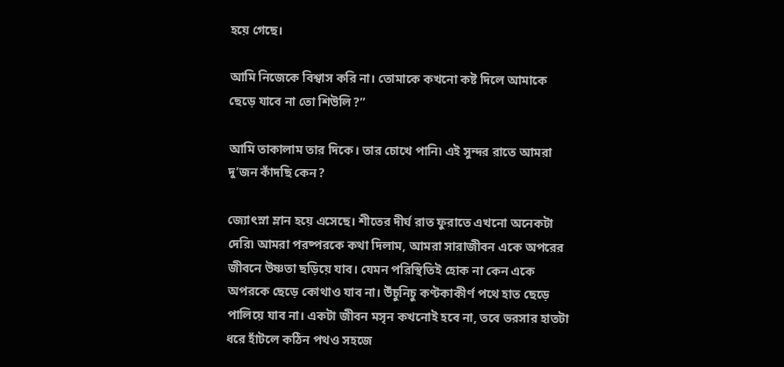হয়ে গেছে।

আমি নিজেকে বিশ্বাস করি না। তোমাকে কখনো কষ্ট দিলে আমাকে ছেড়ে যাবে না তো শিউলি?”

আমি তাকালাম তার দিকে। তার চোখে পানি৷ এই সুন্দর রাতে আমরা দু’জন কাঁদছি কেন?

জ্যোৎস্না ম্লান হয়ে এসেছে। শীতের দীর্ঘ রাত ফুরাতে এখনো অনেকটা দেরি৷ আমরা পরষ্পরকে কথা দিলাম, আমরা সারাজীবন একে অপরের জীবনে উষ্ণতা ছড়িয়ে যাব। যেমন পরিস্থিতিই হোক না কেন একে অপরকে ছেড়ে কোথাও যাব না। উঁচুনিচু কণ্টকাকীর্ণ পথে হাত ছেড়ে পালিয়ে যাব না। একটা জীবন মসৃন কখনোই হবে না, তবে ভরসার হাতটা ধরে হাঁটলে কঠিন পথও সহজে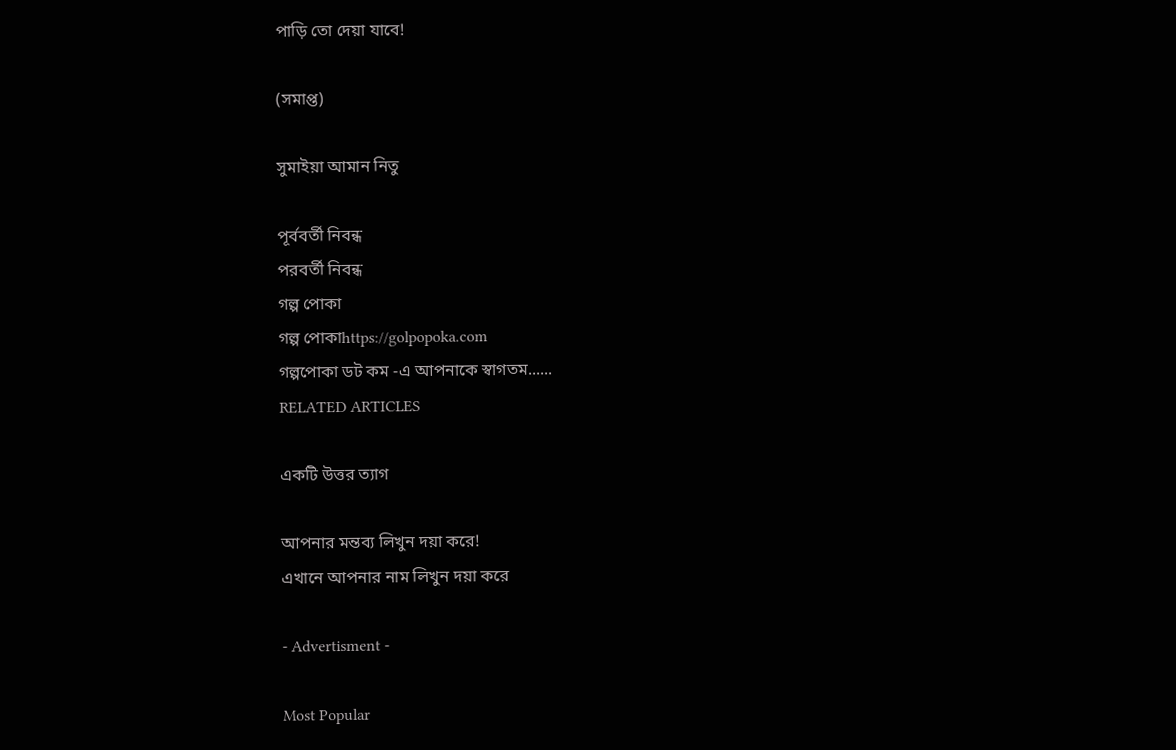পাড়ি তো দেয়া যাবে!

(সমাপ্ত)

সুমাইয়া আমান নিতু

পূর্ববর্তী নিবন্ধ
পরবর্তী নিবন্ধ
গল্প পোকা
গল্প পোকাhttps://golpopoka.com
গল্পপোকা ডট কম -এ আপনাকে স্বাগতম......
RELATED ARTICLES

একটি উত্তর ত্যাগ

আপনার মন্তব্য লিখুন দয়া করে!
এখানে আপনার নাম লিখুন দয়া করে

- Advertisment -

Most Popular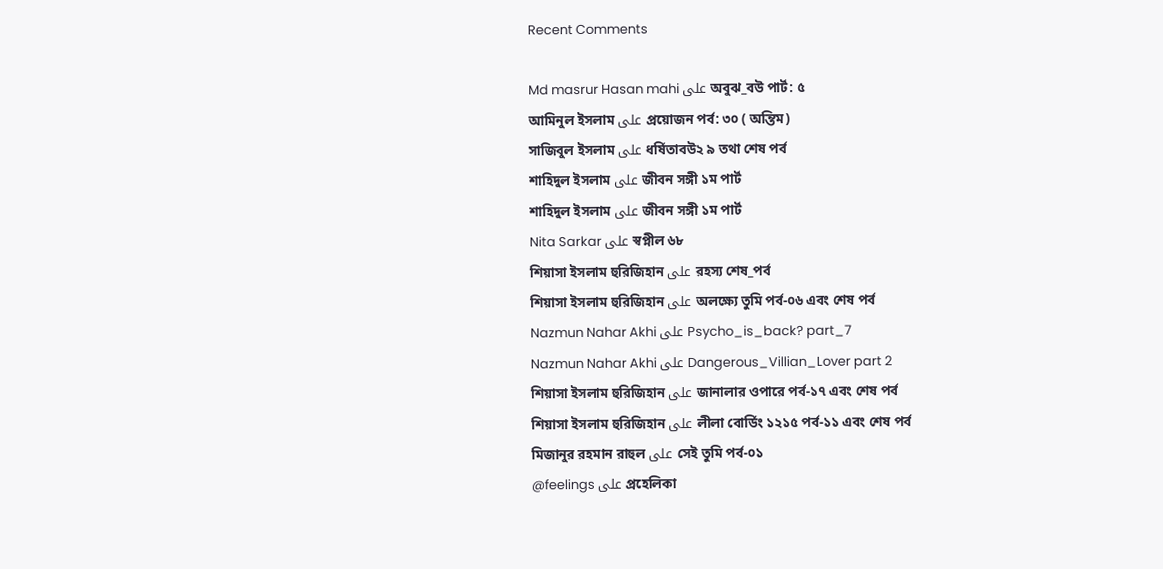Recent Comments

Md masrur Hasan mahi على অবুঝ_বউ পার্ট: ৫
আমিনুল ইসলাম على প্রয়োজন পর্ব: ৩০ ( অন্তিম)
সাজিবুল ইসলাম على ধর্ষিতাবউ২ ৯ তথা শেষ পর্ব
শাহিদুল ইসলাম على জীবন সঙ্গী ১ম পার্ট
শাহিদুল ইসলাম على জীবন সঙ্গী ১ম পার্ট
Nita Sarkar على স্বপ্নীল ৬৮
শিয়াসা ইসলাম হুরিজিহান على রহস্য শেষ_পর্ব
শিয়াসা ইসলাম হুরিজিহান على অলক্ষ্যে তুমি পর্ব-০৬ এবং শেষ পর্ব
Nazmun Nahar Akhi على Psycho_is_back? part_7
Nazmun Nahar Akhi على Dangerous_Villian_Lover part 2
শিয়াসা ইসলাম হুরিজিহান على জানালার ওপারে পর্ব-১৭ এবং শেষ পর্ব
শিয়াসা ইসলাম হুরিজিহান على লীলা বোর্ডিং ১২১৫ পর্ব-১১ এবং শেষ পর্ব
মিজানুর রহমান রাহুল على সেই তুমি পর্ব-০১
@feelings على প্রহেলিকা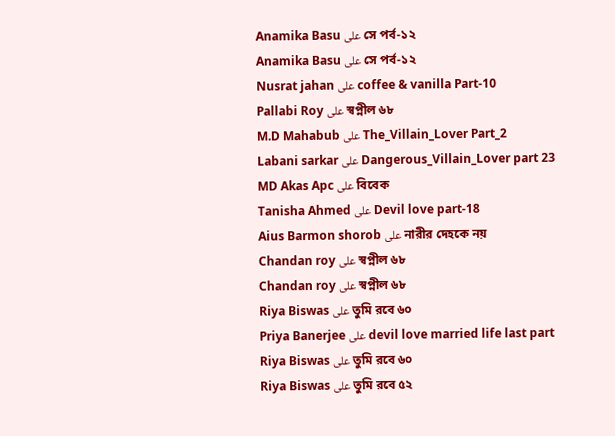Anamika Basu على সে পর্ব-১২
Anamika Basu على সে পর্ব-১২
Nusrat jahan على coffee & vanilla Part-10
Pallabi Roy على স্বপ্নীল ৬৮
M.D Mahabub على The_Villain_Lover Part_2
Labani sarkar على Dangerous_Villain_Lover part 23
MD Akas Apc على বিবেক
Tanisha Ahmed على Devil love part-18
Aius Barmon shorob على নারীর দেহকে নয়
Chandan roy على স্বপ্নীল ৬৮
Chandan roy على স্বপ্নীল ৬৮
Riya Biswas على তুমি রবে ৬০
Priya Banerjee على devil love married life last part
Riya Biswas على তুমি রবে ৬০
Riya Biswas على তুমি রবে ৫২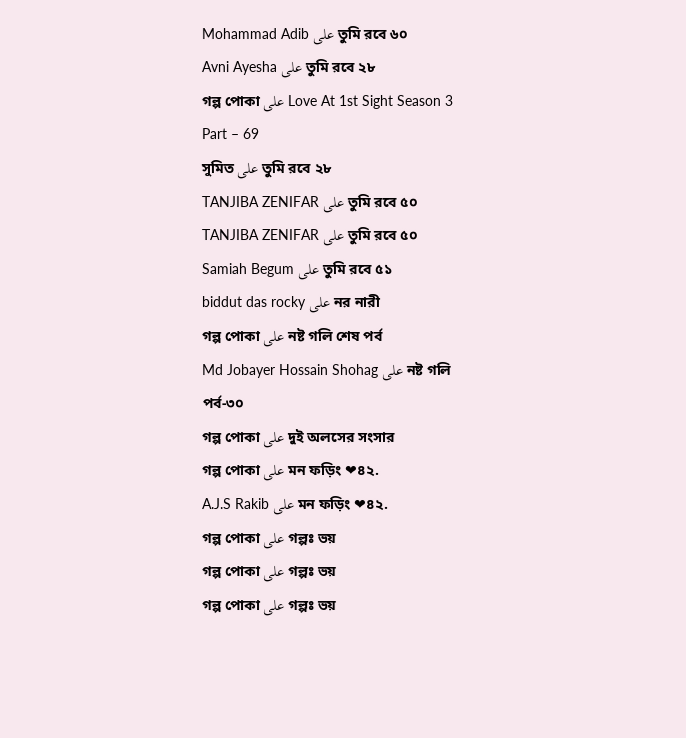Mohammad Adib على তুমি রবে ৬০
Avni Ayesha على তুমি রবে ২৮
গল্প পোকা على Love At 1st Sight Season 3 Part – 69
সুমিত على তুমি রবে ২৮
TANJIBA ZENIFAR على তুমি রবে ৫০
TANJIBA ZENIFAR على তুমি রবে ৫০
Samiah Begum على তুমি রবে ৫১
biddut das rocky على নর নারী
গল্প পোকা على নষ্ট গলি শেষ পর্ব
Md Jobayer Hossain Shohag على নষ্ট গলি পর্ব-৩০
গল্প পোকা على দুই অলসের সংসার
গল্প পোকা على মন ফড়িং ❤৪২.
A.J.S Rakib على মন ফড়িং ❤৪২.
গল্প পোকা على গল্পঃ ভয়
গল্প পোকা على গল্পঃ ভয়
গল্প পোকা على গল্পঃ ভয়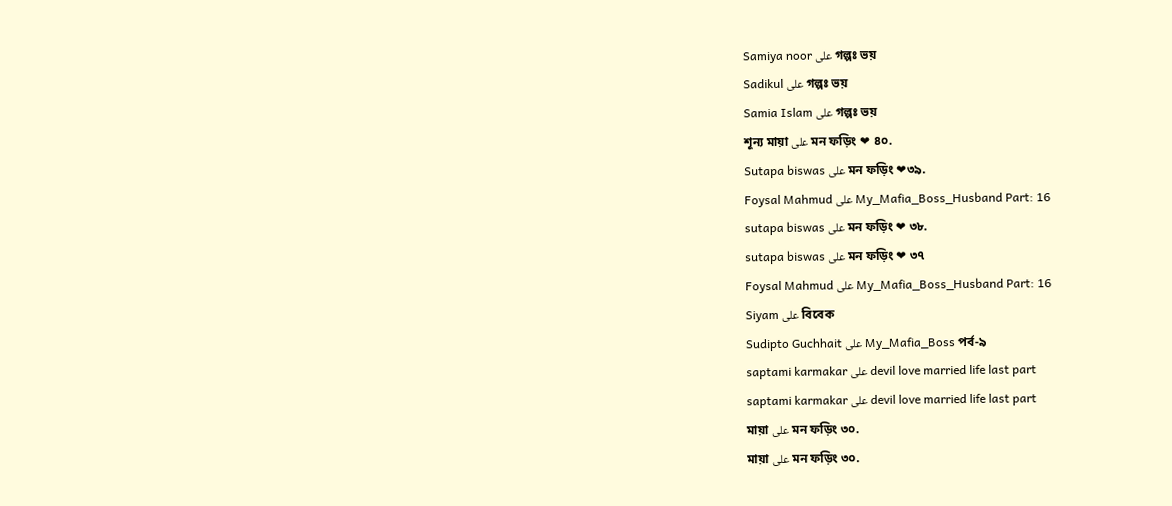Samiya noor على গল্পঃ ভয়
Sadikul على গল্পঃ ভয়
Samia Islam على গল্পঃ ভয়
শূন্য মায়া على মন ফড়িং ❤ ৪০.
Sutapa biswas على মন ফড়িং ❤৩৯.
Foysal Mahmud على My_Mafia_Boss_Husband Part: 16
sutapa biswas على মন ফড়িং ❤ ৩৮.
sutapa biswas على মন ফড়িং ❤ ৩৭
Foysal Mahmud على My_Mafia_Boss_Husband Part: 16
Siyam على বিবেক
Sudipto Guchhait على My_Mafia_Boss পর্ব-৯
saptami karmakar على devil love married life last part
saptami karmakar على devil love married life last part
মায়া على মন ফড়িং ৩০.
মায়া على মন ফড়িং ৩০.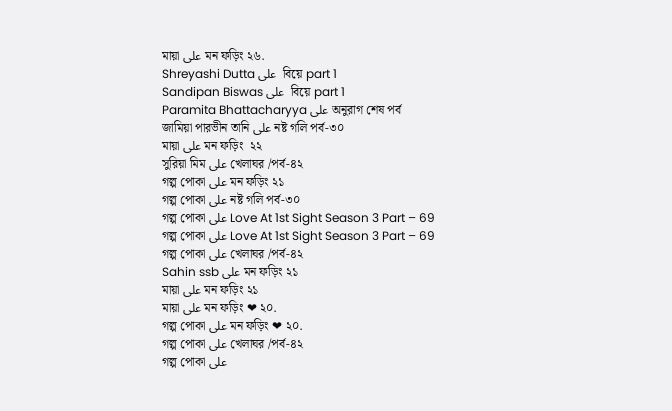মায়া على মন ফড়িং ২৬.
Shreyashi Dutta على  বিয়ে part 1
Sandipan Biswas على  বিয়ে part 1
Paramita Bhattacharyya على অনুরাগ শেষ পর্ব
জামিয়া পারভীন তানি على নষ্ট গলি পর্ব-৩০
মায়া على মন ফড়িং  ২২
সুরিয়া মিম على খেলাঘর /পর্ব-৪২
গল্প পোকা على মন ফড়িং ২১
গল্প পোকা على নষ্ট গলি পর্ব-৩০
গল্প পোকা على Love At 1st Sight Season 3 Part – 69
গল্প পোকা على Love At 1st Sight Season 3 Part – 69
গল্প পোকা على খেলাঘর /পর্ব-৪২
Sahin ssb على মন ফড়িং ২১
মায়া على মন ফড়িং ২১
মায়া على মন ফড়িং ❤ ২০.
গল্প পোকা على মন ফড়িং ❤ ২০.
গল্প পোকা على খেলাঘর /পর্ব-৪২
গল্প পোকা على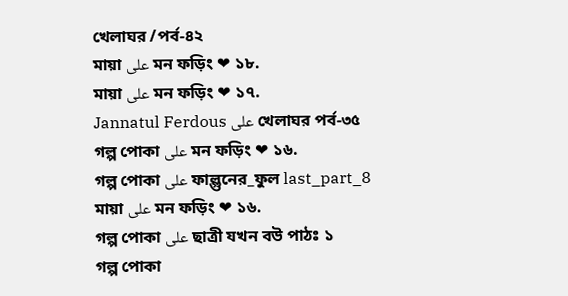খেলাঘর /পর্ব-৪২
মায়া على মন ফড়িং ❤ ১৮.
মায়া على মন ফড়িং ❤ ১৭.
Jannatul Ferdous على খেলাঘর পর্ব-৩৫
গল্প পোকা على মন ফড়িং ❤ ১৬.
গল্প পোকা على ফাল্গুনের_ফুল last_part_8
মায়া على মন ফড়িং ❤ ১৬.
গল্প পোকা على ছাত্রী যখন বউ পাঠঃ ১
গল্প পোকা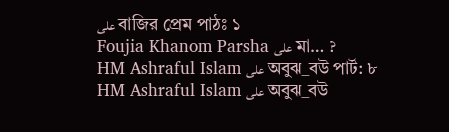على বাজির প্রেম পাঠঃ ১
Foujia Khanom Parsha على মা… ?
HM Ashraful Islam على অবুঝ_বউ পার্ট: ৮
HM Ashraful Islam على অবুঝ_বউ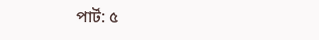পার্ট: ৫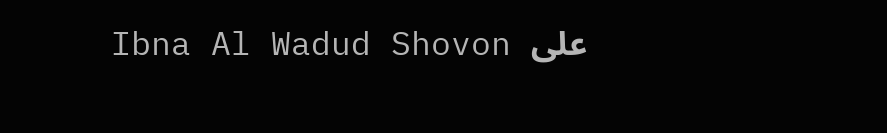Ibna Al Wadud Shovon على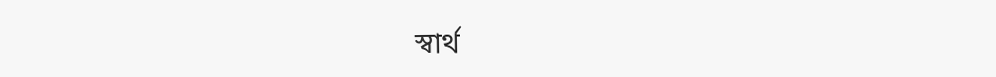স্বার্থ